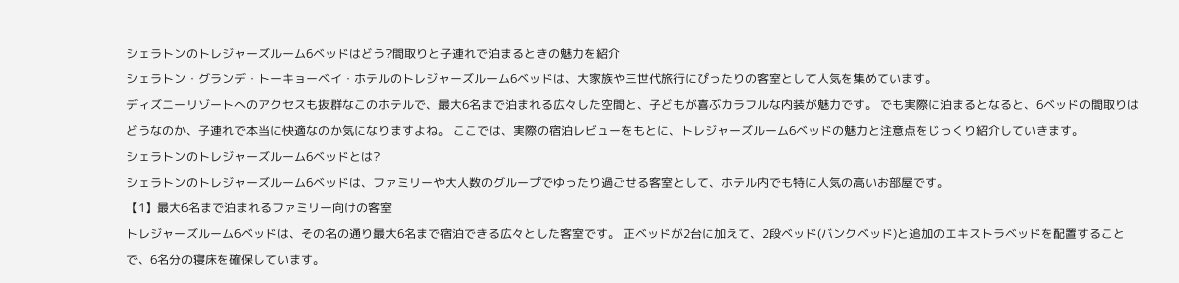シェラトンのトレジャーズルーム6ベッドはどう?間取りと子連れで泊まるときの魅力を紹介
シェラトン・グランデ・トーキョーベイ・ホテルのトレジャーズルーム6ベッドは、大家族や三世代旅行にぴったりの客室として人気を集めています。
ディズニーリゾートへのアクセスも抜群なこのホテルで、最大6名まで泊まれる広々した空間と、子どもが喜ぶカラフルな内装が魅力です。 でも実際に泊まるとなると、6ベッドの間取りはどうなのか、子連れで本当に快適なのか気になりますよね。 ここでは、実際の宿泊レビューをもとに、トレジャーズルーム6ベッドの魅力と注意点をじっくり紹介していきます。
シェラトンのトレジャーズルーム6ベッドとは?
シェラトンのトレジャーズルーム6ベッドは、ファミリーや大人数のグループでゆったり過ごせる客室として、ホテル内でも特に人気の高いお部屋です。
【1】最大6名まで泊まれるファミリー向けの客室
トレジャーズルーム6ベッドは、その名の通り最大6名まで宿泊できる広々とした客室です。 正ベッドが2台に加えて、2段ベッド(バンクベッド)と追加のエキストラベッドを配置することで、6名分の寝床を確保しています。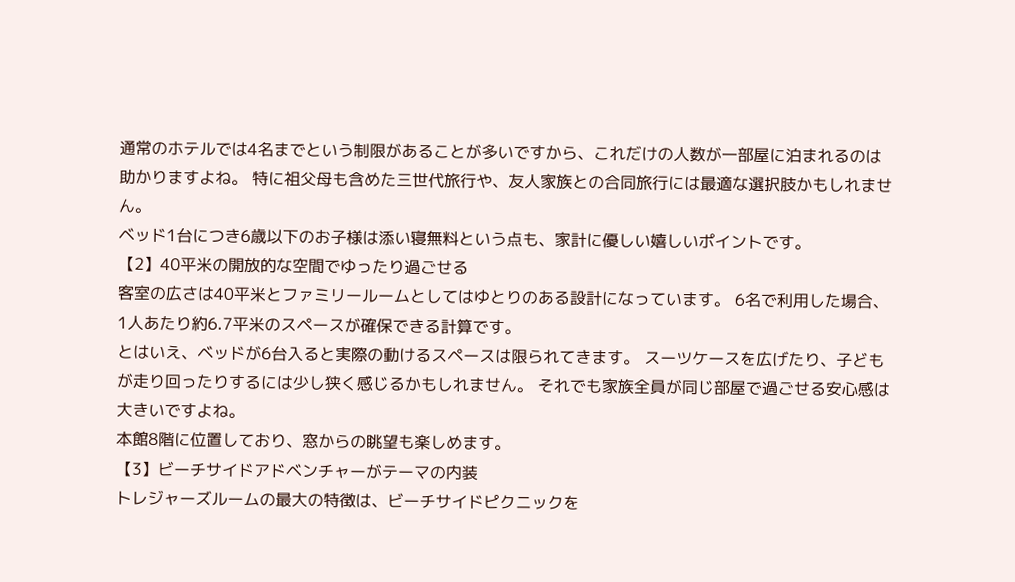通常のホテルでは4名までという制限があることが多いですから、これだけの人数が一部屋に泊まれるのは助かりますよね。 特に祖父母も含めた三世代旅行や、友人家族との合同旅行には最適な選択肢かもしれません。
ベッド1台につき6歳以下のお子様は添い寝無料という点も、家計に優しい嬉しいポイントです。
【2】40平米の開放的な空間でゆったり過ごせる
客室の広さは40平米とファミリールームとしてはゆとりのある設計になっています。 6名で利用した場合、1人あたり約6.7平米のスペースが確保できる計算です。
とはいえ、ベッドが6台入ると実際の動けるスペースは限られてきます。 スーツケースを広げたり、子どもが走り回ったりするには少し狭く感じるかもしれません。 それでも家族全員が同じ部屋で過ごせる安心感は大きいですよね。
本館8階に位置しており、窓からの眺望も楽しめます。
【3】ビーチサイドアドベンチャーがテーマの内装
トレジャーズルームの最大の特徴は、ビーチサイドピクニックを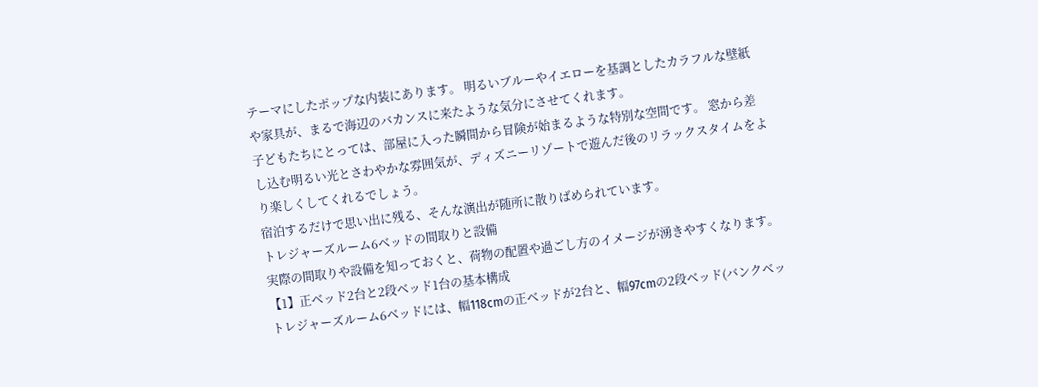テーマにしたポップな内装にあります。 明るいブルーやイエローを基調としたカラフルな壁紙や家具が、まるで海辺のバカンスに来たような気分にさせてくれます。
子どもたちにとっては、部屋に入った瞬間から冒険が始まるような特別な空間です。 窓から差し込む明るい光とさわやかな雰囲気が、ディズニーリゾートで遊んだ後のリラックスタイムをより楽しくしてくれるでしょう。
宿泊するだけで思い出に残る、そんな演出が随所に散りばめられています。
トレジャーズルーム6ベッドの間取りと設備
実際の間取りや設備を知っておくと、荷物の配置や過ごし方のイメージが湧きやすくなります。
【1】正ベッド2台と2段ベッド1台の基本構成
トレジャーズルーム6ベッドには、幅118cmの正ベッドが2台と、幅97cmの2段ベッド(バンクベッ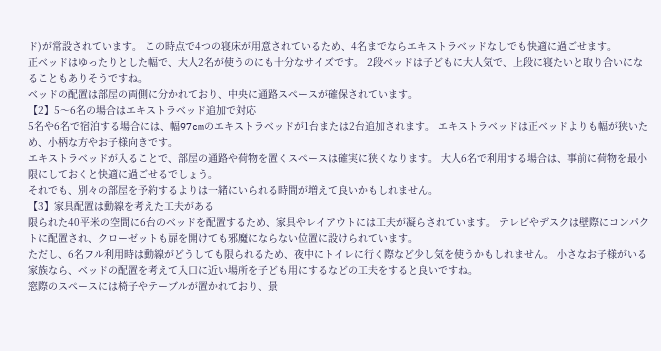ド)が常設されています。 この時点で4つの寝床が用意されているため、4名までならエキストラベッドなしでも快適に過ごせます。
正ベッドはゆったりとした幅で、大人2名が使うのにも十分なサイズです。 2段ベッドは子どもに大人気で、上段に寝たいと取り合いになることもありそうですね。
ベッドの配置は部屋の両側に分かれており、中央に通路スペースが確保されています。
【2】5〜6名の場合はエキストラベッド追加で対応
5名や6名で宿泊する場合には、幅97cmのエキストラベッドが1台または2台追加されます。 エキストラベッドは正ベッドよりも幅が狭いため、小柄な方やお子様向きです。
エキストラベッドが入ることで、部屋の通路や荷物を置くスペースは確実に狭くなります。 大人6名で利用する場合は、事前に荷物を最小限にしておくと快適に過ごせるでしょう。
それでも、別々の部屋を予約するよりは一緒にいられる時間が増えて良いかもしれません。
【3】家具配置は動線を考えた工夫がある
限られた40平米の空間に6台のベッドを配置するため、家具やレイアウトには工夫が凝らされています。 テレビやデスクは壁際にコンパクトに配置され、クローゼットも扉を開けても邪魔にならない位置に設けられています。
ただし、6名フル利用時は動線がどうしても限られるため、夜中にトイレに行く際など少し気を使うかもしれません。 小さなお子様がいる家族なら、ベッドの配置を考えて入口に近い場所を子ども用にするなどの工夫をすると良いですね。
窓際のスペースには椅子やテーブルが置かれており、景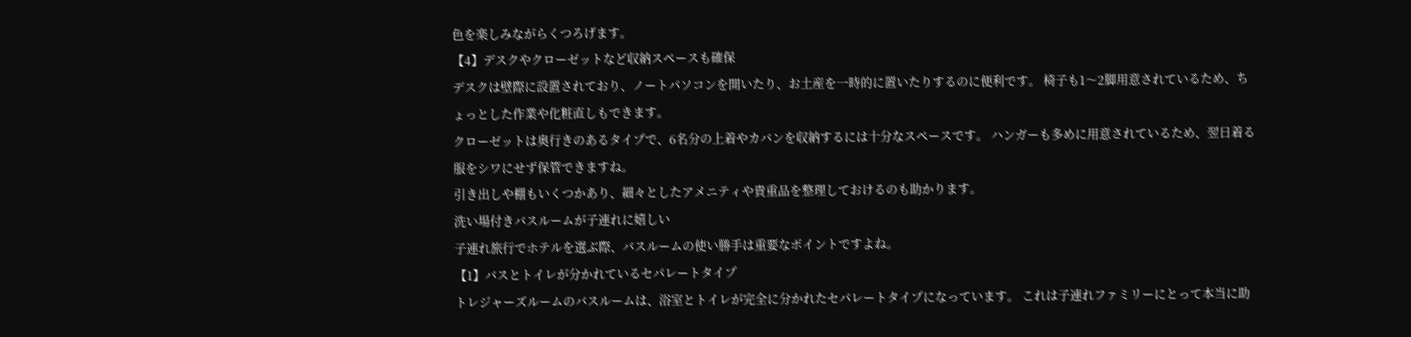色を楽しみながらくつろげます。
【4】デスクやクローゼットなど収納スペースも確保
デスクは壁際に設置されており、ノートパソコンを開いたり、お土産を一時的に置いたりするのに便利です。 椅子も1〜2脚用意されているため、ちょっとした作業や化粧直しもできます。
クローゼットは奥行きのあるタイプで、6名分の上着やカバンを収納するには十分なスペースです。 ハンガーも多めに用意されているため、翌日着る服をシワにせず保管できますね。
引き出しや棚もいくつかあり、細々としたアメニティや貴重品を整理しておけるのも助かります。
洗い場付きバスルームが子連れに嬉しい
子連れ旅行でホテルを選ぶ際、バスルームの使い勝手は重要なポイントですよね。
【1】バスとトイレが分かれているセパレートタイプ
トレジャーズルームのバスルームは、浴室とトイレが完全に分かれたセパレートタイプになっています。 これは子連れファミリーにとって本当に助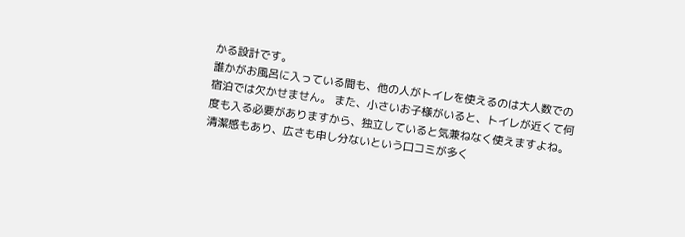かる設計です。
誰かがお風呂に入っている間も、他の人がトイレを使えるのは大人数での宿泊では欠かせません。 また、小さいお子様がいると、トイレが近くて何度も入る必要がありますから、独立していると気兼ねなく使えますよね。
清潔感もあり、広さも申し分ないという口コミが多く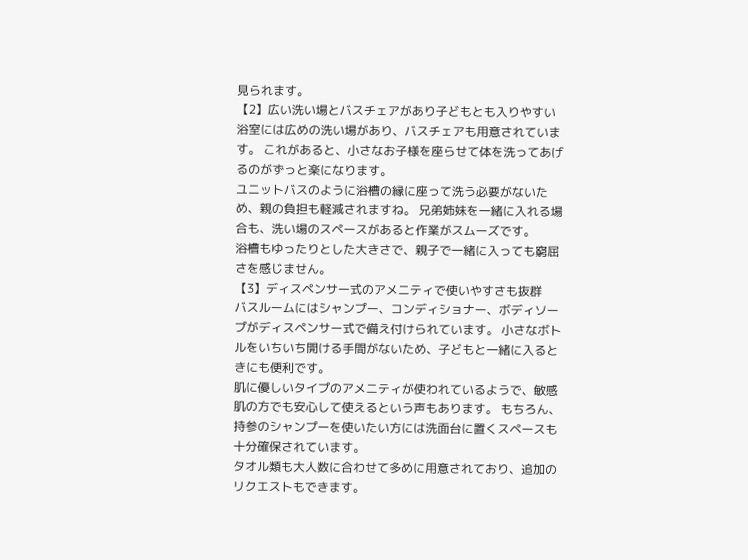見られます。
【2】広い洗い場とバスチェアがあり子どもとも入りやすい
浴室には広めの洗い場があり、バスチェアも用意されています。 これがあると、小さなお子様を座らせて体を洗ってあげるのがずっと楽になります。
ユニットバスのように浴槽の縁に座って洗う必要がないため、親の負担も軽減されますね。 兄弟姉妹を一緒に入れる場合も、洗い場のスペースがあると作業がスムーズです。
浴槽もゆったりとした大きさで、親子で一緒に入っても窮屈さを感じません。
【3】ディスペンサー式のアメニティで使いやすさも抜群
バスルームにはシャンプー、コンディショナー、ボディソープがディスペンサー式で備え付けられています。 小さなボトルをいちいち開ける手間がないため、子どもと一緒に入るときにも便利です。
肌に優しいタイプのアメニティが使われているようで、敏感肌の方でも安心して使えるという声もあります。 もちろん、持参のシャンプーを使いたい方には洗面台に置くスペースも十分確保されています。
タオル類も大人数に合わせて多めに用意されており、追加のリクエストもできます。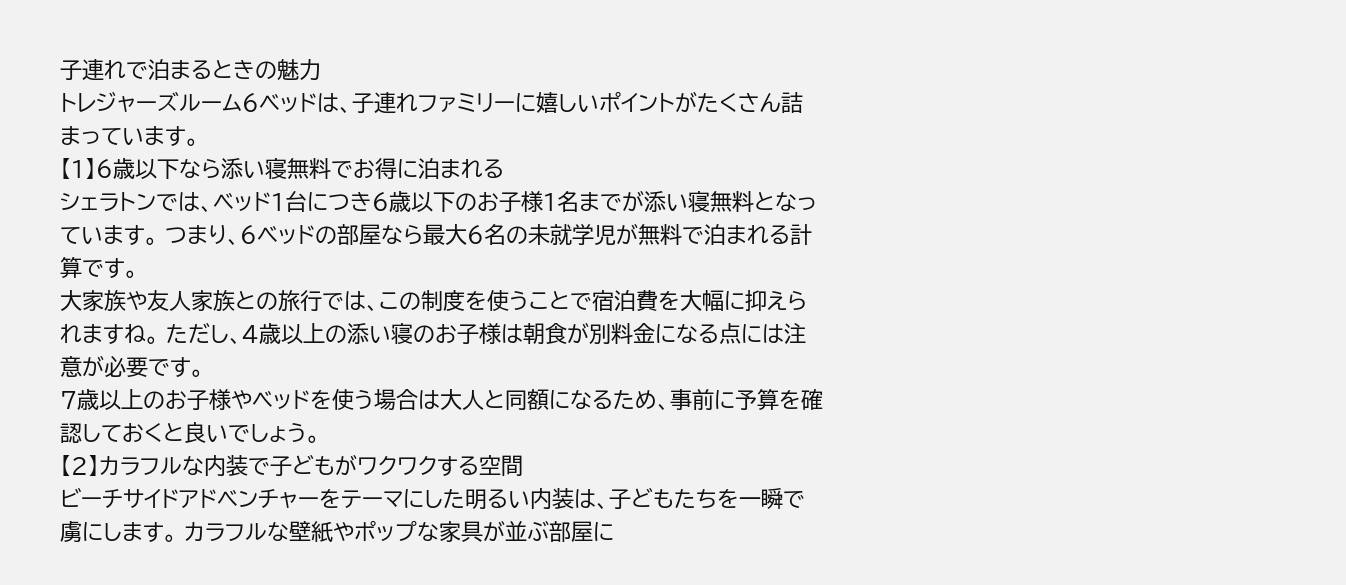子連れで泊まるときの魅力
トレジャーズルーム6ベッドは、子連れファミリーに嬉しいポイントがたくさん詰まっています。
【1】6歳以下なら添い寝無料でお得に泊まれる
シェラトンでは、ベッド1台につき6歳以下のお子様1名までが添い寝無料となっています。 つまり、6ベッドの部屋なら最大6名の未就学児が無料で泊まれる計算です。
大家族や友人家族との旅行では、この制度を使うことで宿泊費を大幅に抑えられますね。 ただし、4歳以上の添い寝のお子様は朝食が別料金になる点には注意が必要です。
7歳以上のお子様やベッドを使う場合は大人と同額になるため、事前に予算を確認しておくと良いでしょう。
【2】カラフルな内装で子どもがワクワクする空間
ビーチサイドアドベンチャーをテーマにした明るい内装は、子どもたちを一瞬で虜にします。 カラフルな壁紙やポップな家具が並ぶ部屋に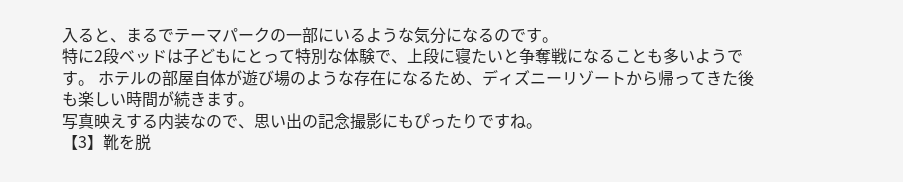入ると、まるでテーマパークの一部にいるような気分になるのです。
特に2段ベッドは子どもにとって特別な体験で、上段に寝たいと争奪戦になることも多いようです。 ホテルの部屋自体が遊び場のような存在になるため、ディズニーリゾートから帰ってきた後も楽しい時間が続きます。
写真映えする内装なので、思い出の記念撮影にもぴったりですね。
【3】靴を脱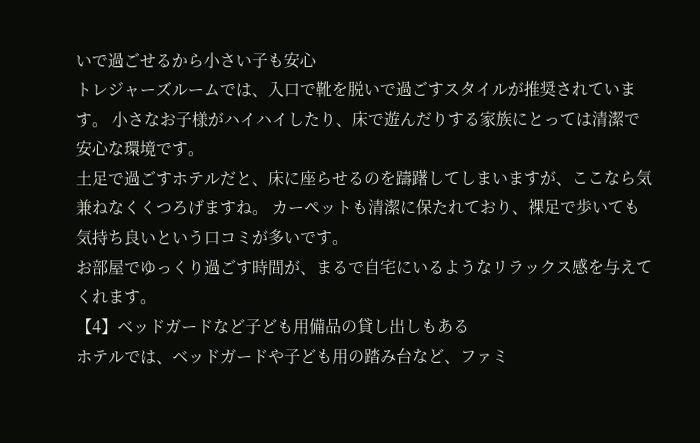いで過ごせるから小さい子も安心
トレジャーズルームでは、入口で靴を脱いで過ごすスタイルが推奨されています。 小さなお子様がハイハイしたり、床で遊んだりする家族にとっては清潔で安心な環境です。
土足で過ごすホテルだと、床に座らせるのを躊躇してしまいますが、ここなら気兼ねなくくつろげますね。 カーペットも清潔に保たれており、裸足で歩いても気持ち良いという口コミが多いです。
お部屋でゆっくり過ごす時間が、まるで自宅にいるようなリラックス感を与えてくれます。
【4】ベッドガードなど子ども用備品の貸し出しもある
ホテルでは、ベッドガードや子ども用の踏み台など、ファミ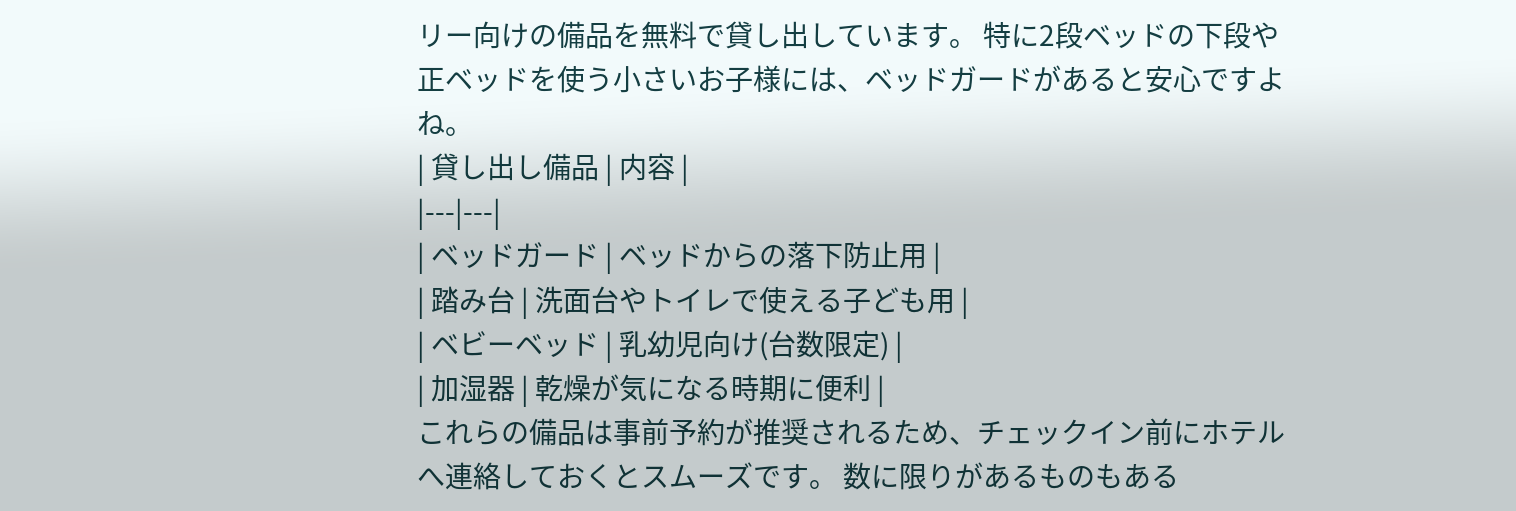リー向けの備品を無料で貸し出しています。 特に2段ベッドの下段や正ベッドを使う小さいお子様には、ベッドガードがあると安心ですよね。
| 貸し出し備品 | 内容 |
|---|---|
| ベッドガード | ベッドからの落下防止用 |
| 踏み台 | 洗面台やトイレで使える子ども用 |
| ベビーベッド | 乳幼児向け(台数限定) |
| 加湿器 | 乾燥が気になる時期に便利 |
これらの備品は事前予約が推奨されるため、チェックイン前にホテルへ連絡しておくとスムーズです。 数に限りがあるものもある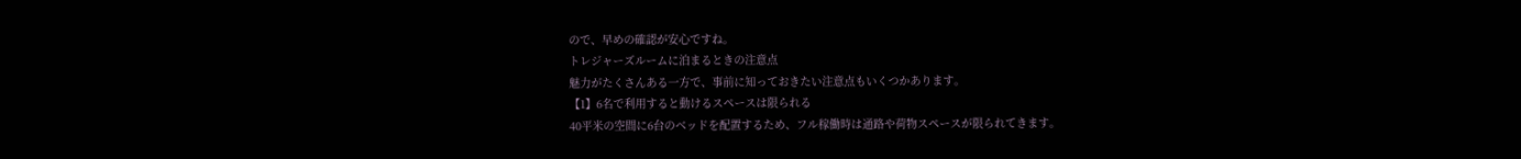ので、早めの確認が安心ですね。
トレジャーズルームに泊まるときの注意点
魅力がたくさんある一方で、事前に知っておきたい注意点もいくつかあります。
【1】6名で利用すると動けるスペースは限られる
40平米の空間に6台のベッドを配置するため、フル稼働時は通路や荷物スペースが限られてきます。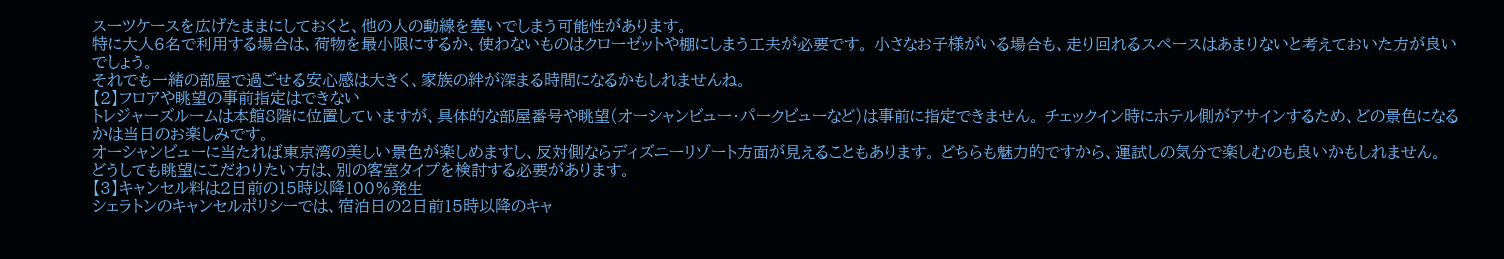スーツケースを広げたままにしておくと、他の人の動線を塞いでしまう可能性があります。
特に大人6名で利用する場合は、荷物を最小限にするか、使わないものはクローゼットや棚にしまう工夫が必要です。 小さなお子様がいる場合も、走り回れるスペースはあまりないと考えておいた方が良いでしょう。
それでも一緒の部屋で過ごせる安心感は大きく、家族の絆が深まる時間になるかもしれませんね。
【2】フロアや眺望の事前指定はできない
トレジャーズルームは本館8階に位置していますが、具体的な部屋番号や眺望(オーシャンビュー・パークビューなど)は事前に指定できません。 チェックイン時にホテル側がアサインするため、どの景色になるかは当日のお楽しみです。
オーシャンビューに当たれば東京湾の美しい景色が楽しめますし、反対側ならディズニーリゾート方面が見えることもあります。 どちらも魅力的ですから、運試しの気分で楽しむのも良いかもしれません。
どうしても眺望にこだわりたい方は、別の客室タイプを検討する必要があります。
【3】キャンセル料は2日前の15時以降100%発生
シェラトンのキャンセルポリシーでは、宿泊日の2日前15時以降のキャ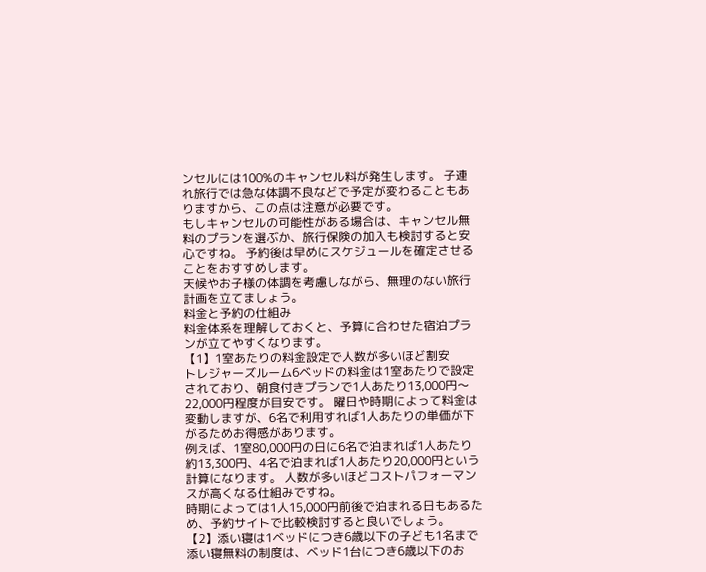ンセルには100%のキャンセル料が発生します。 子連れ旅行では急な体調不良などで予定が変わることもありますから、この点は注意が必要です。
もしキャンセルの可能性がある場合は、キャンセル無料のプランを選ぶか、旅行保険の加入も検討すると安心ですね。 予約後は早めにスケジュールを確定させることをおすすめします。
天候やお子様の体調を考慮しながら、無理のない旅行計画を立てましょう。
料金と予約の仕組み
料金体系を理解しておくと、予算に合わせた宿泊プランが立てやすくなります。
【1】1室あたりの料金設定で人数が多いほど割安
トレジャーズルーム6ベッドの料金は1室あたりで設定されており、朝食付きプランで1人あたり13,000円〜22,000円程度が目安です。 曜日や時期によって料金は変動しますが、6名で利用すれば1人あたりの単価が下がるためお得感があります。
例えば、1室80,000円の日に6名で泊まれば1人あたり約13,300円、4名で泊まれば1人あたり20,000円という計算になります。 人数が多いほどコストパフォーマンスが高くなる仕組みですね。
時期によっては1人15,000円前後で泊まれる日もあるため、予約サイトで比較検討すると良いでしょう。
【2】添い寝は1ベッドにつき6歳以下の子ども1名まで
添い寝無料の制度は、ベッド1台につき6歳以下のお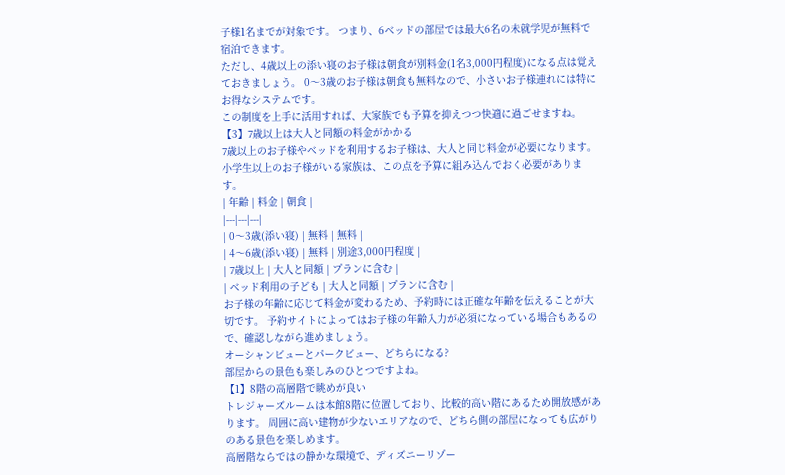子様1名までが対象です。 つまり、6ベッドの部屋では最大6名の未就学児が無料で宿泊できます。
ただし、4歳以上の添い寝のお子様は朝食が別料金(1名3,000円程度)になる点は覚えておきましょう。 0〜3歳のお子様は朝食も無料なので、小さいお子様連れには特にお得なシステムです。
この制度を上手に活用すれば、大家族でも予算を抑えつつ快適に過ごせますね。
【3】7歳以上は大人と同額の料金がかかる
7歳以上のお子様やベッドを利用するお子様は、大人と同じ料金が必要になります。 小学生以上のお子様がいる家族は、この点を予算に組み込んでおく必要があります。
| 年齢 | 料金 | 朝食 |
|---|---|---|
| 0〜3歳(添い寝) | 無料 | 無料 |
| 4〜6歳(添い寝) | 無料 | 別途3,000円程度 |
| 7歳以上 | 大人と同額 | プランに含む |
| ベッド利用の子ども | 大人と同額 | プランに含む |
お子様の年齢に応じて料金が変わるため、予約時には正確な年齢を伝えることが大切です。 予約サイトによってはお子様の年齢入力が必須になっている場合もあるので、確認しながら進めましょう。
オーシャンビューとパークビュー、どちらになる?
部屋からの景色も楽しみのひとつですよね。
【1】8階の高層階で眺めが良い
トレジャーズルームは本館8階に位置しており、比較的高い階にあるため開放感があります。 周囲に高い建物が少ないエリアなので、どちら側の部屋になっても広がりのある景色を楽しめます。
高層階ならではの静かな環境で、ディズニーリゾー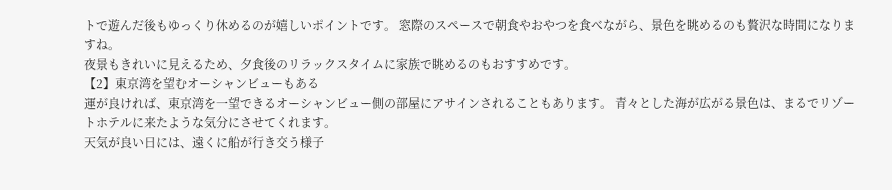トで遊んだ後もゆっくり休めるのが嬉しいポイントです。 窓際のスペースで朝食やおやつを食べながら、景色を眺めるのも贅沢な時間になりますね。
夜景もきれいに見えるため、夕食後のリラックスタイムに家族で眺めるのもおすすめです。
【2】東京湾を望むオーシャンビューもある
運が良ければ、東京湾を一望できるオーシャンビュー側の部屋にアサインされることもあります。 青々とした海が広がる景色は、まるでリゾートホテルに来たような気分にさせてくれます。
天気が良い日には、遠くに船が行き交う様子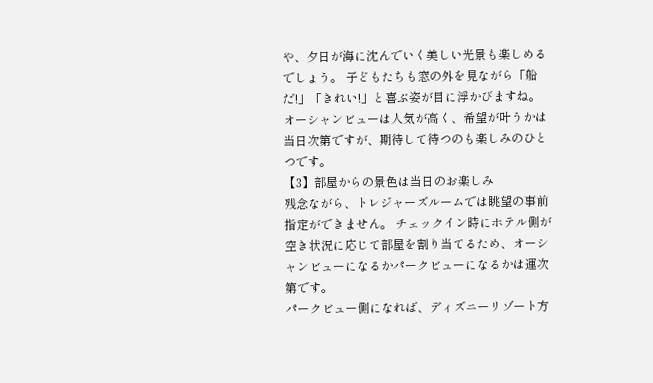や、夕日が海に沈んでいく美しい光景も楽しめるでしょう。 子どもたちも窓の外を見ながら「船だ!」「きれい!」と喜ぶ姿が目に浮かびますね。
オーシャンビューは人気が高く、希望が叶うかは当日次第ですが、期待して待つのも楽しみのひとつです。
【3】部屋からの景色は当日のお楽しみ
残念ながら、トレジャーズルームでは眺望の事前指定ができません。 チェックイン時にホテル側が空き状況に応じて部屋を割り当てるため、オーシャンビューになるかパークビューになるかは運次第です。
パークビュー側になれば、ディズニーリゾート方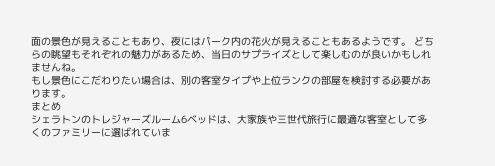面の景色が見えることもあり、夜にはパーク内の花火が見えることもあるようです。 どちらの眺望もそれぞれの魅力があるため、当日のサプライズとして楽しむのが良いかもしれませんね。
もし景色にこだわりたい場合は、別の客室タイプや上位ランクの部屋を検討する必要があります。
まとめ
シェラトンのトレジャーズルーム6ベッドは、大家族や三世代旅行に最適な客室として多くのファミリーに選ばれていま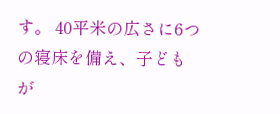す。 40平米の広さに6つの寝床を備え、子どもが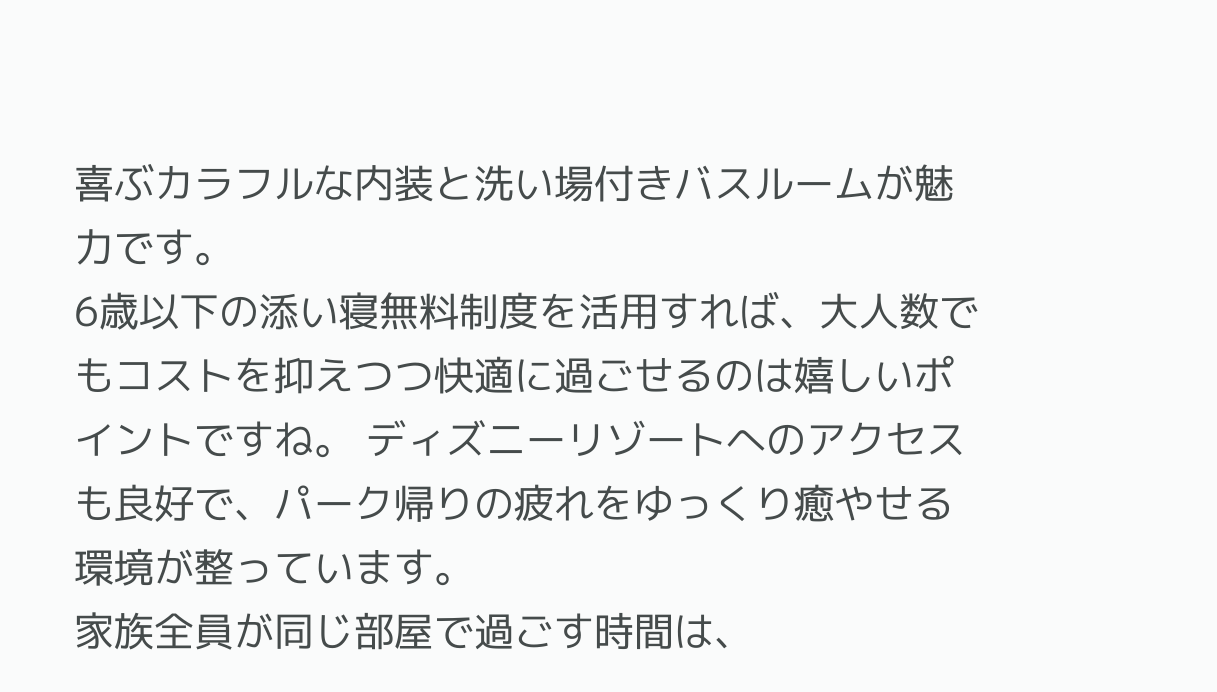喜ぶカラフルな内装と洗い場付きバスルームが魅力です。
6歳以下の添い寝無料制度を活用すれば、大人数でもコストを抑えつつ快適に過ごせるのは嬉しいポイントですね。 ディズニーリゾートへのアクセスも良好で、パーク帰りの疲れをゆっくり癒やせる環境が整っています。
家族全員が同じ部屋で過ごす時間は、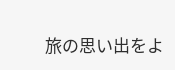旅の思い出をよ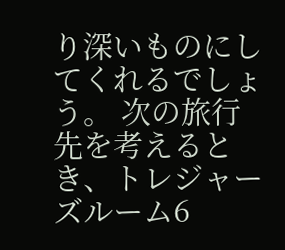り深いものにしてくれるでしょう。 次の旅行先を考えるとき、トレジャーズルーム6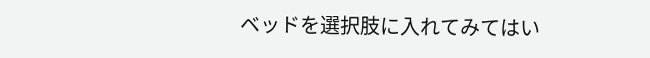ベッドを選択肢に入れてみてはい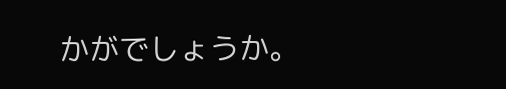かがでしょうか。